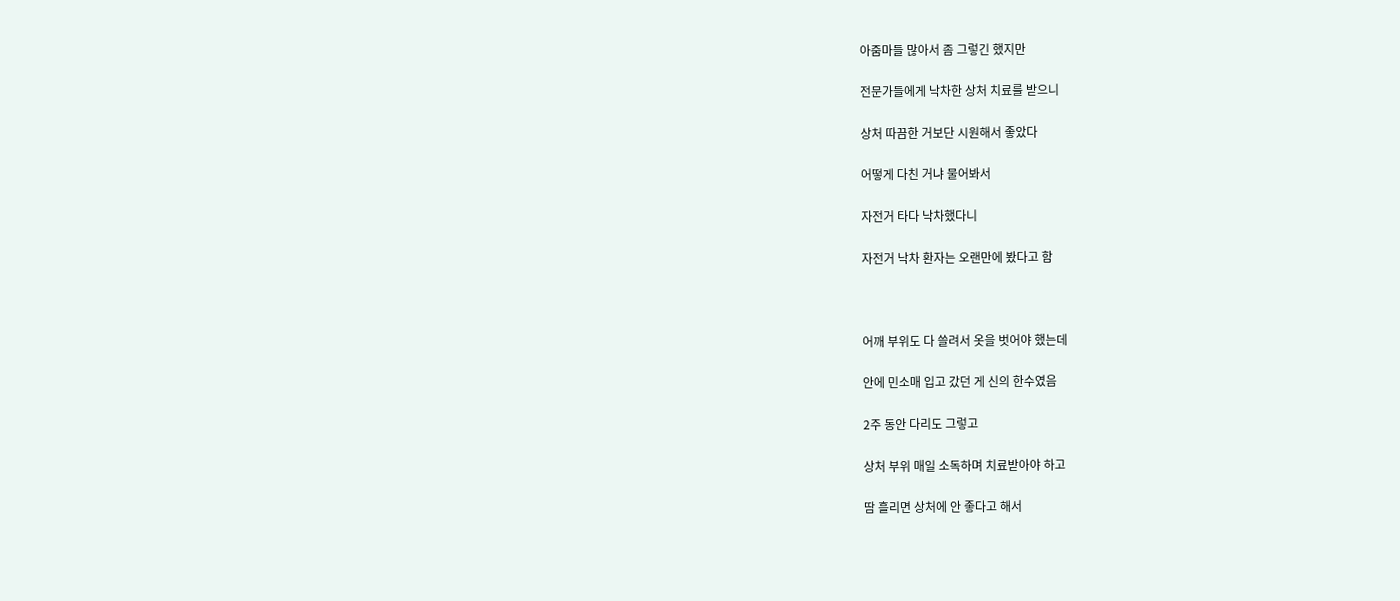아줌마들 많아서 좀 그렇긴 했지만

전문가들에게 낙차한 상처 치료를 받으니

상처 따끔한 거보단 시원해서 좋았다

어떻게 다친 거냐 물어봐서

자전거 타다 낙차했다니

자전거 낙차 환자는 오랜만에 봤다고 함



어깨 부위도 다 쓸려서 옷을 벗어야 했는데

안에 민소매 입고 갔던 게 신의 한수였음

2주 동안 다리도 그렇고

상처 부위 매일 소독하며 치료받아야 하고

땀 흘리면 상처에 안 좋다고 해서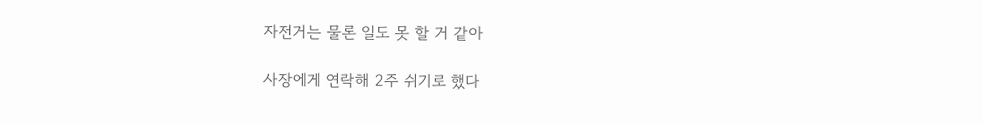자전거는 물론 일도 못 할 거 같아

사장에게 연락해 2주 쉬기로 했다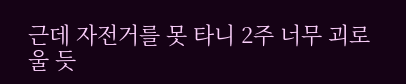근데 자전거를 못 타니 2주 너무 괴로울 듯